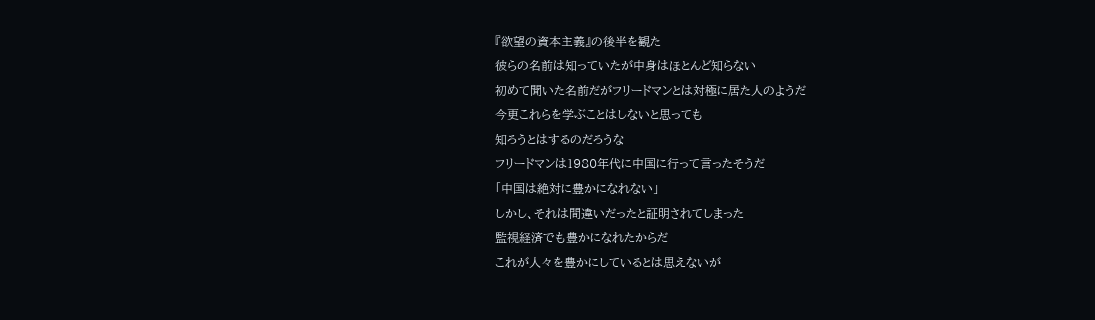『欲望の資本主義』の後半を観た
彼らの名前は知っていたが中身はほとんど知らない
初めて聞いた名前だがフリードマンとは対極に居た人のようだ
今更これらを学ぶことはしないと思っても
知ろうとはするのだろうな
フリードマンは1980年代に中国に行って言ったそうだ
「中国は絶対に豊かになれない」
しかし、それは間違いだったと証明されてしまった
監視経済でも豊かになれたからだ
これが人々を豊かにしているとは思えないが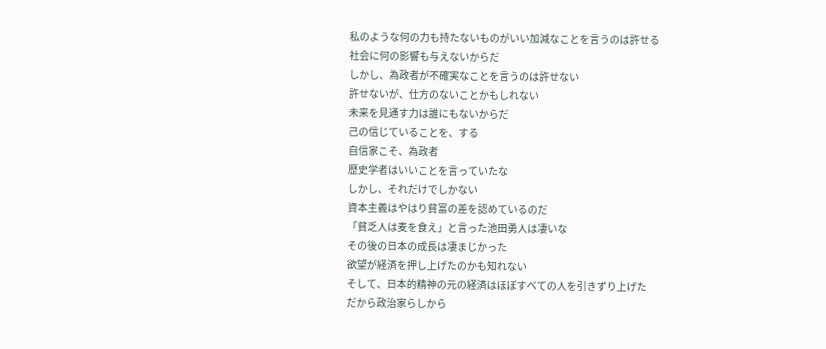私のような何の力も持たないものがいい加減なことを言うのは許せる
社会に何の影響も与えないからだ
しかし、為政者が不確実なことを言うのは許せない
許せないが、仕方のないことかもしれない
未来を見通す力は誰にもないからだ
己の信じていることを、する
自信家こそ、為政者
歴史学者はいいことを言っていたな
しかし、それだけでしかない
資本主義はやはり貧富の差を認めているのだ
「貧乏人は麦を食え」と言った池田勇人は凄いな
その後の日本の成長は凄まじかった
欲望が経済を押し上げたのかも知れない
そして、日本的精神の元の経済はほぼすべての人を引きずり上げた
だから政治家らしから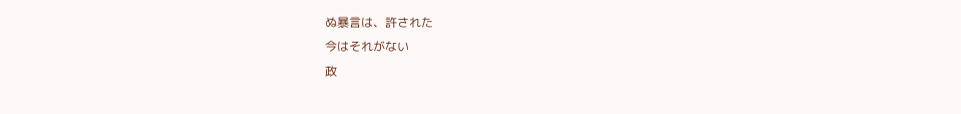ぬ暴言は、許された
今はそれがない
政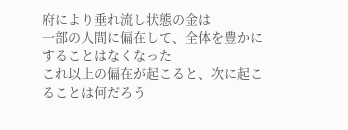府により垂れ流し状態の金は
一部の人間に偏在して、全体を豊かにすることはなくなった
これ以上の偏在が起こると、次に起こることは何だろう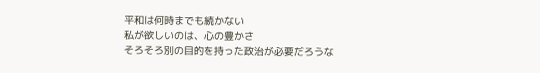平和は何時までも続かない
私が欲しいのは、心の豊かさ
そろそろ別の目的を持った政治が必要だろうな